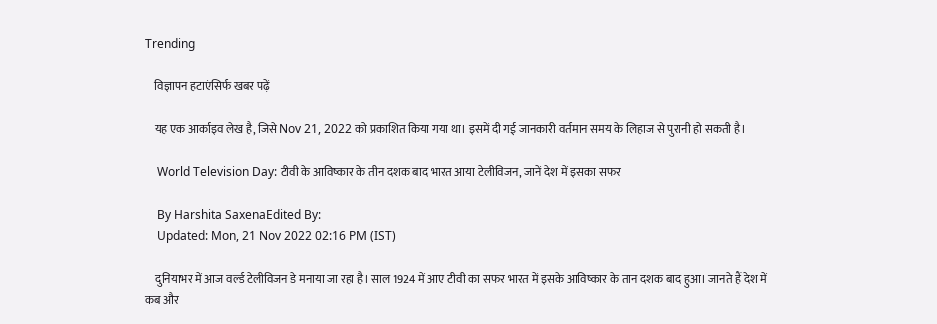Trending

    विज्ञापन हटाएंसिर्फ खबर पढ़ें

    यह एक आर्काइव लेख है, जिसे Nov 21, 2022 को प्रकाशित किया गया था। इसमें दी गई जानकारी वर्तमान समय के लिहाज से पुरानी हो सकती है।

    World Television Day: टीवी के आविष्कार के तीन दशक बाद भारत आया टेलीविजन, जानें देश में इसका सफर

    By Harshita SaxenaEdited By:
    Updated: Mon, 21 Nov 2022 02:16 PM (IST)

    दुनियाभर में आज वर्ल्ड टेलीविजन डे मनाया जा रहा है। साल 1924 में आए टीवी का सफर भारत में इसके आविष्कार के तान दशक बाद हुआ। जानते हैं देश में कब और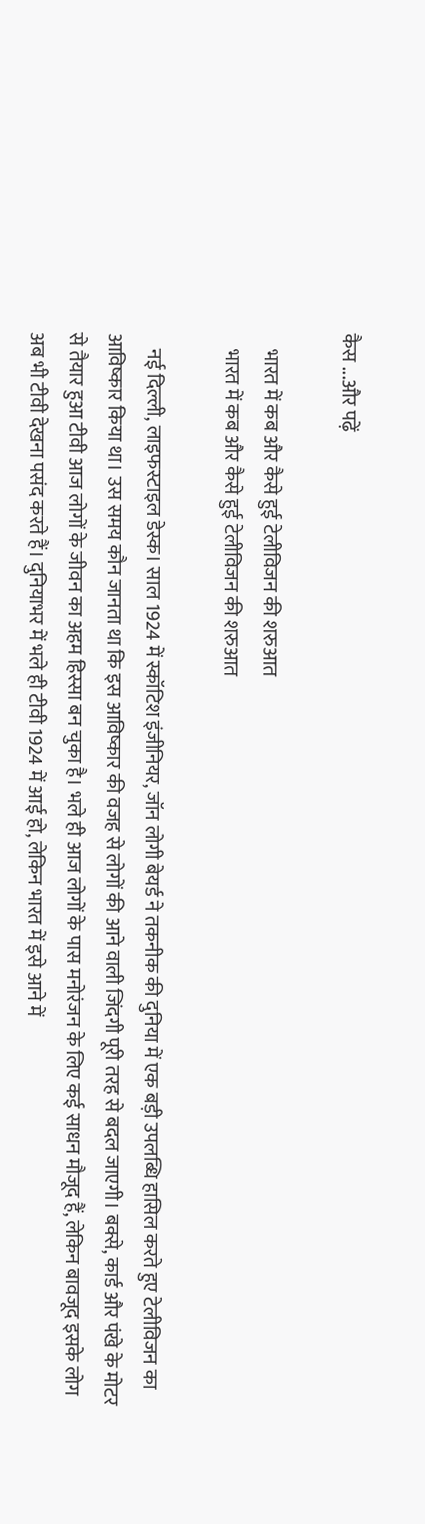कैस ...और पढ़ें

    भारत में कब और कैसे हुई टेलीविजन की शरुआत
    भारत में कब और कैसे हुई टेलीविजन की शरुआत

    नई दिल्ली, लाइफस्टाइल डेस्क। साल 1924 में स्कॉटिश इंजीनियर, जॉन लोगी बेयर्ड ने तकनीक की दुनिया में एक बड़ी उपलब्धि हासिल करते हुए टेलीविजन का आविष्कार किया था। उस समय कौन जानता था कि इस आविष्कार की वजह से लोगों की आने वाली जिंदगी पूरी तरह से बदल जाएगी। बक्से, कार्ड और पंखे के मोटर से तैयार हुआ टीवी आज लोगों के जीवन का अहम हिस्सा बन चुका है। भले ही आज लोगों के पास मनोरंजन के लिए कई साधन मौजूद हैं, लेकिन बावजूद इसके लोग अब भी टीवी देखना पसंद करते हैं। दुनियाभर में भले ही टीवी 1924 में आई हो, लेकिन भारत में इसे आने में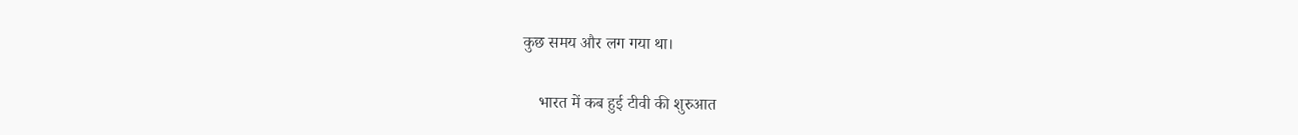कुछ समय और लग गया था।

    भारत में कब हुई टीवी की शुरुआत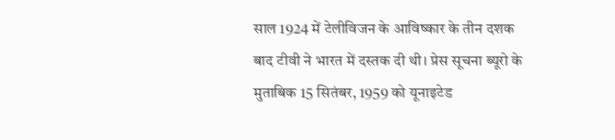साल 1924 में टेलीविजन के आविष्कार के तीन दशक बाद टीवी ने भारत में दस्तक दी थी। प्रेस सूचना ब्यूरो के मुताबिक 15 सितंबर, 1959 को यूनाइटेड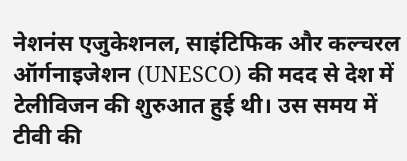नेशनंस एजुकेशनल, साइंटिफिक और कल्चरल ऑर्गनाइजेशन (UNESCO) की मदद से देश में टेलीविजन की शुरुआत हुई थी। उस समय में टीवी की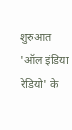शुरुआत 'ऑल इंडिया रेडियो' के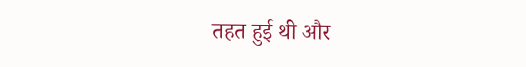तहत हुई थी और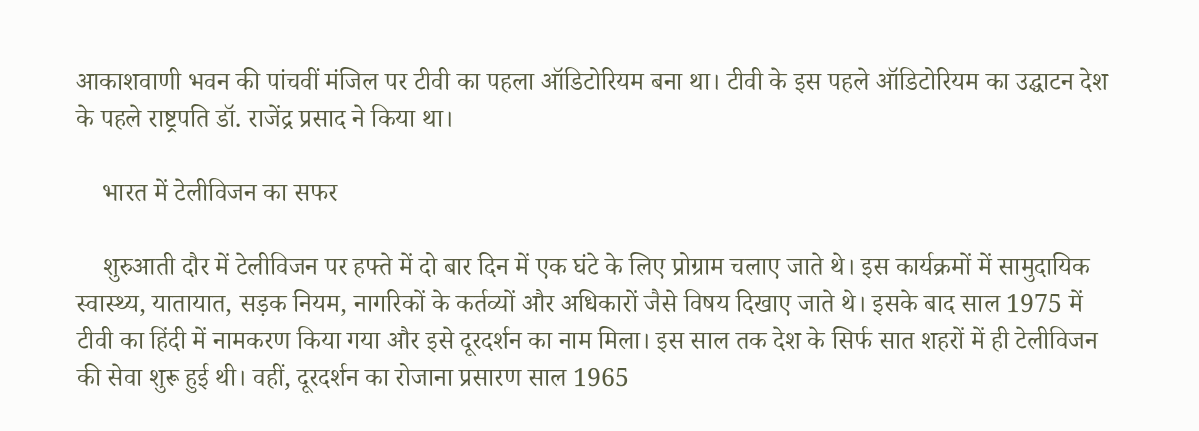आकाशवाणी भवन की पांचवीं मंजिल पर टीवी का पहला ऑडिटोरियम बना था। टीवी के इस पहले ऑडिटोरियम का उद्घाटन देश के पहले राष्ट्रपति डॉ. राजेंद्र प्रसाद ने किया था।

    भारत में टेलीविजन का सफर

    शुरुआती दौर में टेलीविजन पर हफ्ते में दो बार दिन में एक घंटे के लिए प्रोग्राम चलाए जाते थे। इस कार्यक्रमों में सामुदायिक स्वास्थ्य, यातायात, सड़क नियम, नागरिकों के कर्तव्यों और अधिकारों जैसे विषय दिखाए जाते थे। इसके बाद साल 1975 में टीवी का हिंदी में नामकरण किया गया और इसे दूरदर्शन का नाम मिला। इस साल तक देश के सिर्फ सात शहरों में ही टेलीविजन की सेवा शुरू हुई थी। वहीं, दूरदर्शन का रोजाना प्रसारण साल 1965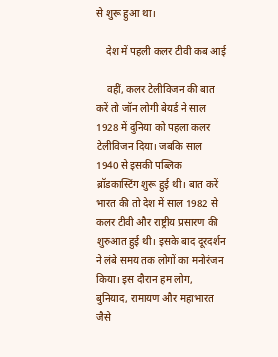से शुरू हुआ था।

    देश में पहली कलर टीवी कब आई

    वहीं, कलर टेलीविजन की बात करें तो जॉन लोगी बेयर्ड ने साल 1928 में दुनिया को पहला कलर टेलीविजन दिया। जबकि साल 1940 से इसकी पब्लिक ब्रॉडकास्टिंग शुरू हुई थी। बात करें भारत की तो देश में साल 1982 से कलर टीवी और राष्ट्रीय प्रसारण की शुरुआत हुई थी। इसके बाद दूरदर्शन ने लंबे समय तक लोगों का मनोरंजन किया। इस दौरान हम लोग, बुनियाद, रामायण और महाभारत जैसे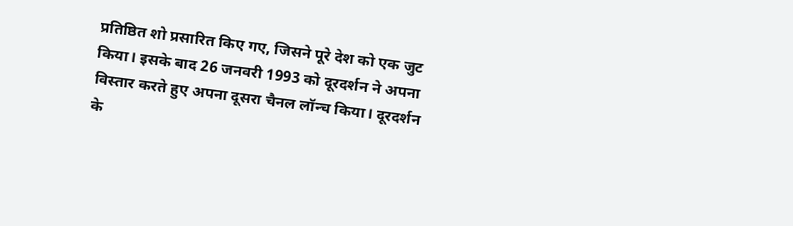प्रतिष्ठित शो प्रसारित किए गए, जिसने पूरे देश को एक जुट किया। इसके बाद 26 जनवरी 1993 को दूरदर्शन ने अपना विस्तार करते हुए अपना दूसरा चैनल लॉन्च किया। दूरदर्शन के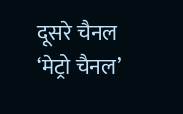दूसरे चैनल ‘मेट्रो चैनल’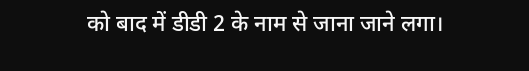को बाद में डीडी 2 के नाम से जाना जाने लगा।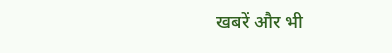खबरें और भी